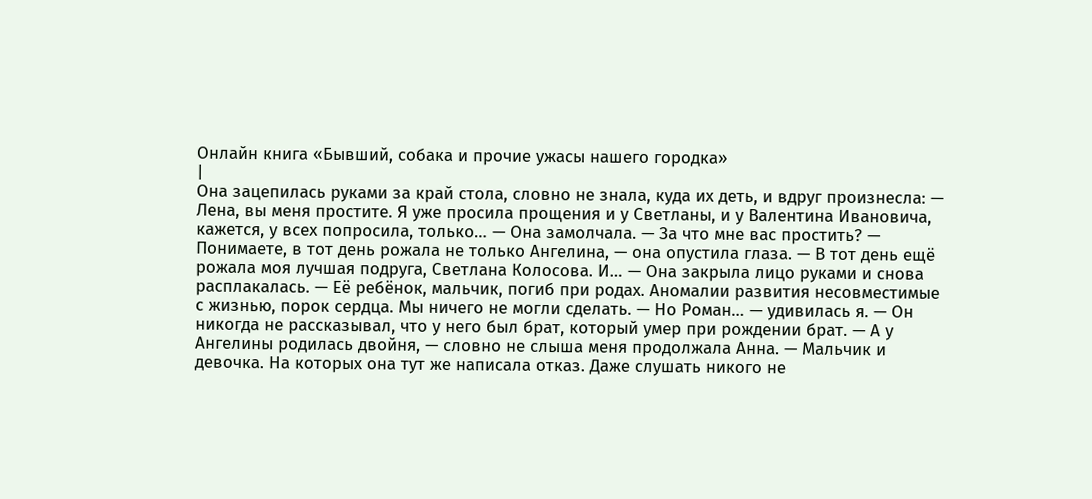Онлайн книга «Бывший, собака и прочие ужасы нашего городка»
|
Она зацепилась руками за край стола, словно не знала, куда их деть, и вдруг произнесла: — Лена, вы меня простите. Я уже просила прощения и у Светланы, и у Валентина Ивановича, кажется, у всех попросила, только… — Она замолчала. — За что мне вас простить? — Понимаете, в тот день рожала не только Ангелина, — она опустила глаза. — В тот день ещё рожала моя лучшая подруга, Светлана Колосова. И… — Она закрыла лицо руками и снова расплакалась. — Её ребёнок, мальчик, погиб при родах. Аномалии развития несовместимые с жизнью, порок сердца. Мы ничего не могли сделать. — Но Роман… — удивилась я. — Он никогда не рассказывал, что у него был брат, который умер при рождении брат. — А у Ангелины родилась двойня, — словно не слыша меня продолжала Анна. — Мальчик и девочка. На которых она тут же написала отказ. Даже слушать никого не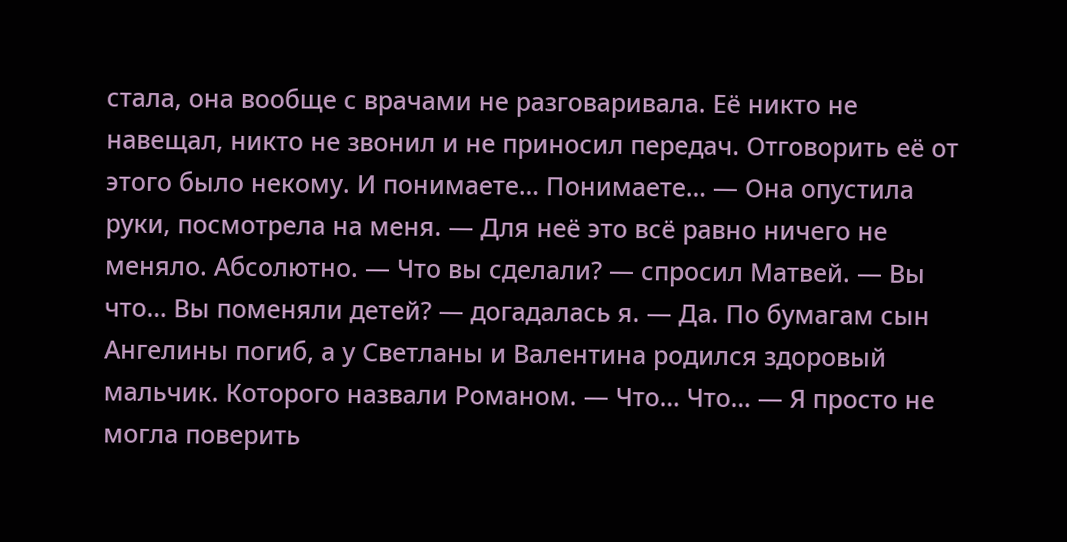стала, она вообще с врачами не разговаривала. Её никто не навещал, никто не звонил и не приносил передач. Отговорить её от этого было некому. И понимаете… Понимаете… — Она опустила руки, посмотрела на меня. — Для неё это всё равно ничего не меняло. Абсолютно. — Что вы сделали? — спросил Матвей. — Вы что… Вы поменяли детей? — догадалась я. — Да. По бумагам сын Ангелины погиб, а у Светланы и Валентина родился здоровый мальчик. Которого назвали Романом. — Что… Что… — Я просто не могла поверить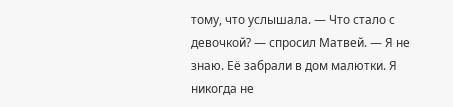тому, что услышала. — Что стало с девочкой? — спросил Матвей. — Я не знаю. Её забрали в дом малютки. Я никогда не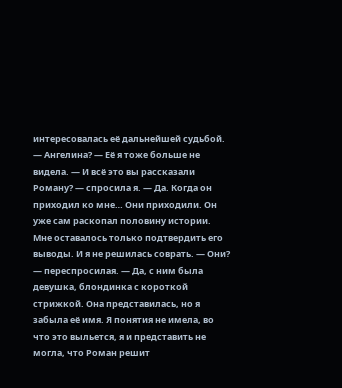интересовалась её дальнейшей судьбой. — Ангелина? — Её я тоже больше не видела. — И всё это вы рассказали Роману? — спросила я. — Да. Когда он приходил ко мне… Они приходили. Он уже сам раскопал половину истории. Мне оставалось только подтвердить его выводы. И я не решилась соврать. — Они? — переспросилая. — Да, с ним была девушка, блондинка с короткой стрижкой. Она представилась, но я забыла её имя. Я понятия не имела, во что это выльется, я и представить не могла, что Роман решит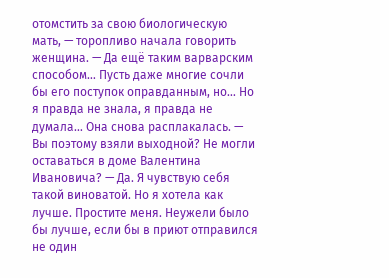отомстить за свою биологическую мать, — торопливо начала говорить женщина. — Да ещё таким варварским способом… Пусть даже многие сочли бы его поступок оправданным, но… Но я правда не знала, я правда не думала… Она снова расплакалась. — Вы поэтому взяли выходной? Не могли оставаться в доме Валентина Ивановича? — Да. Я чувствую себя такой виноватой. Но я хотела как лучше. Простите меня. Неужели было бы лучше, если бы в приют отправился не один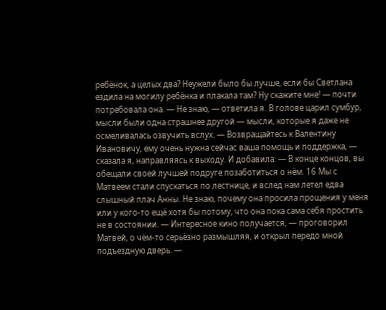ребёнок, а целых два? Неужели было бы лучше, если бы Светлана ездила на могилу ребёнка и плакала там? Ну скажите мне! — почти потребовала она. — Не знаю, — ответила я. В голове царил сумбур, мысли были одна страшнее другой — мысли, которые я даже не осмеливалась озвучить вслух. — Возвращайтесь к Валентину Ивановичу, ему очень нужна сейчас ваша помощь и поддержка, — сказала я, направляясь к выходу. И добавила: — В конце концов, вы обещали своей лучшей подруге позаботиться о нём. 16 Мы с Матвеем стали спускаться по лестнице, и вслед нам летел едва слышный плач Анны. Не знаю, почему она просила прощения у меня или у кого-то ещё хотя бы потому, что она пока сама себя простить не в состоянии. — Интересное кино получается, — проговорил Матвей, о чём-то серьёзно размышляя, и открыл передо мной подъездную дверь. —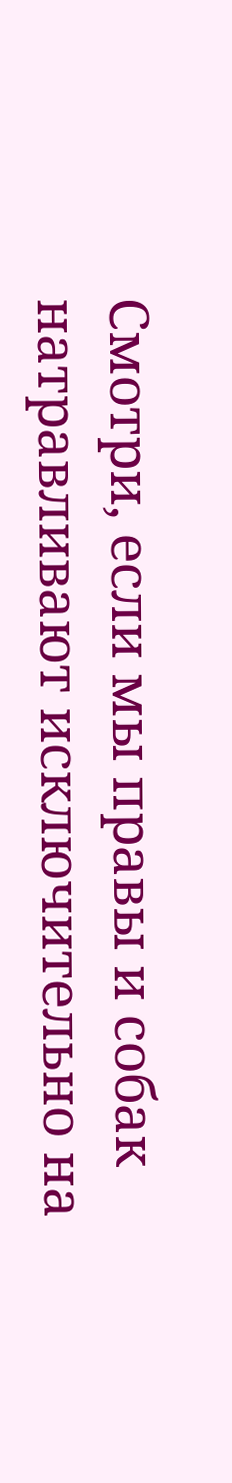Смотри, если мы правы и собак натравливают исключительно на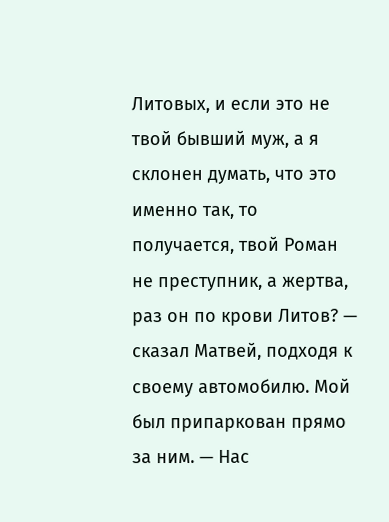Литовых, и если это не твой бывший муж, а я склонен думать, что это именно так, то получается, твой Роман не преступник, а жертва, раз он по крови Литов? — сказал Матвей, подходя к своему автомобилю. Мой был припаркован прямо за ним. — Нас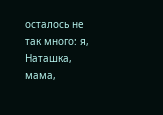осталось не так много: я, Наташка, мама,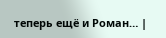теперь ещё и Роман… |